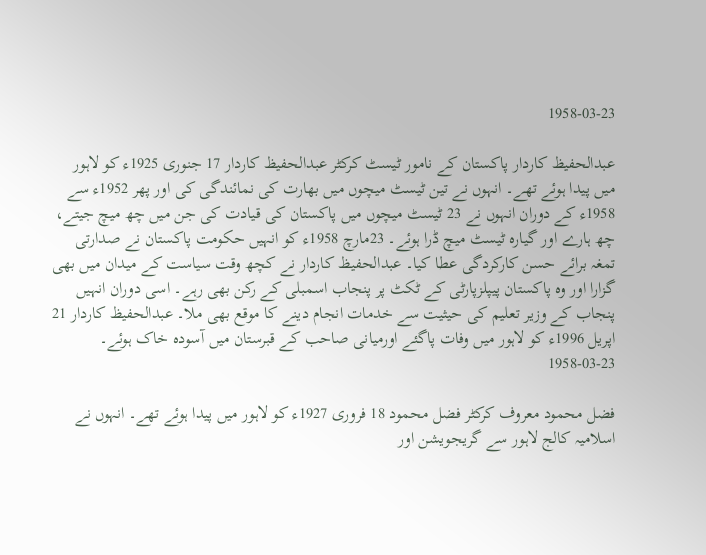1958-03-23

عبدالحفیظ کاردار پاکستان کے نامور ٹیسٹ کرکٹر عبدالحفیظ کاردار 17 جنوری 1925ء کو لاہور میں پیدا ہوئے تھے۔ انہوں نے تین ٹیسٹ میچوں میں بھارت کی نمائندگی کی اور پھر 1952ء سے 1958ء کے دوران انہوں نے 23 ٹیسٹ میچوں میں پاکستان کی قیادت کی جن میں چھ میچ جیتے، چھ ہارے اور گیارہ ٹیسٹ میچ ڈرا ہوئے۔ 23مارچ 1958ء کو انہیں حکومت پاکستان نے صدارتی تمغہ برائے حسن کارکردگی عطا کیا۔ عبدالحفیظ کاردار نے کچھ وقت سیاست کے میدان میں بھی گزارا اور وہ پاکستان پیپلزپارٹی کے ٹکٹ پر پنجاب اسمبلی کے رکن بھی رہے۔ اسی دوران انہیں پنجاب کے وزیر تعلیم کی حیثیت سے خدمات انجام دینے کا موقع بھی ملا۔ عبدالحفیظ کاردار 21 اپریل 1996ء کو لاہور میں وفات پاگئے اورمیانی صاحب کے قبرستان میں آسودہ خاک ہوئے۔
1958-03-23

فضل محمود معروف کرکٹر فضل محمود 18 فروری 1927ء کو لاہور میں پیدا ہوئے تھے۔ انہوں نے اسلامیہ کالج لاہور سے گریجویشن اور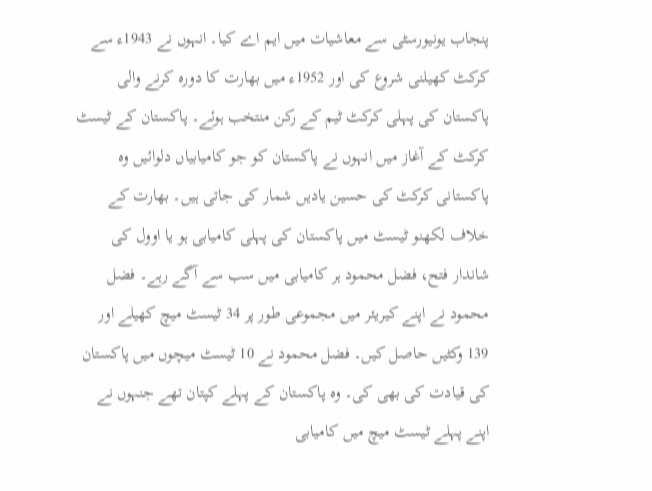پنجاب یونیورسٹی سے معاشیات میں ایم اے کیا۔ انہوں نے 1943ء سے کرکٹ کھیلنی شروع کی اور 1952ء میں بھارت کا دورہ کرنے والی پاکستان کی پہلی کرکٹ ٹیم کے رکن منتخب ہوئے۔ پاکستان کے ٹیسٹ کرکٹ کے آغاز میں انہوں نے پاکستان کو جو کامیابیاں دلوائیں وہ پاکستانی کرکٹ کی حسین یادیں شمار کی جاتی ہیں۔ بھارت کے خلاف لکھنو ٹیسٹ میں پاکستان کی پہلی کامیابی ہو یا اوول کی شاندار فتح، فضل محمود ہر کامیابی میں سب سے آگے رہے۔ فضل محمود نے اپنے کیریئر میں مجموعی طور پر 34 ٹیسٹ میچ کھیلے اور 139 وکٹیں حاصل کیں۔ فضل محمود نے 10 ٹیسٹ میچوں میں پاکستان کی قیادت کی بھی کی۔ وہ پاکستان کے پہلے کپتان تھے جنہوں نے اپنے پہلے ٹیسٹ میچ میں کامیابی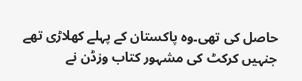حاصل کی تھی۔وہ پاکستان کے پہلے کھلاڑی تھے جنہیں کرکٹ کی مشہور کتاب وزڈن نے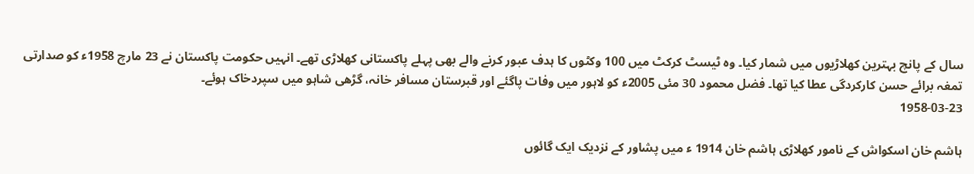سال کے پانچ بہترین کھلاڑیوں میں شمار کیا۔ وہ ٹیسٹ کرکٹ میں 100 وکٹوں کا ہدف عبور کرنے والے بھی پہلے پاکستانی کھلاڑی تھے۔ انہیں حکومت پاکستان نے 23 مارچ 1958ء کو صدارتی تمغہ برائے حسن کارکردگی عطا کیا تھا۔ فضل محمود 30 مئی 2005ء کو لاہور میں وفات پاگئے اور قبرستان مسافر خانہ، گڑھی شاہو میں سپردخاک ہوئے۔
1958-03-23

ہاشم خان اسکواش کے نامور کھلاڑی ہاشم خان 1914 ء میں پشاور کے نزدیک ایک گائوں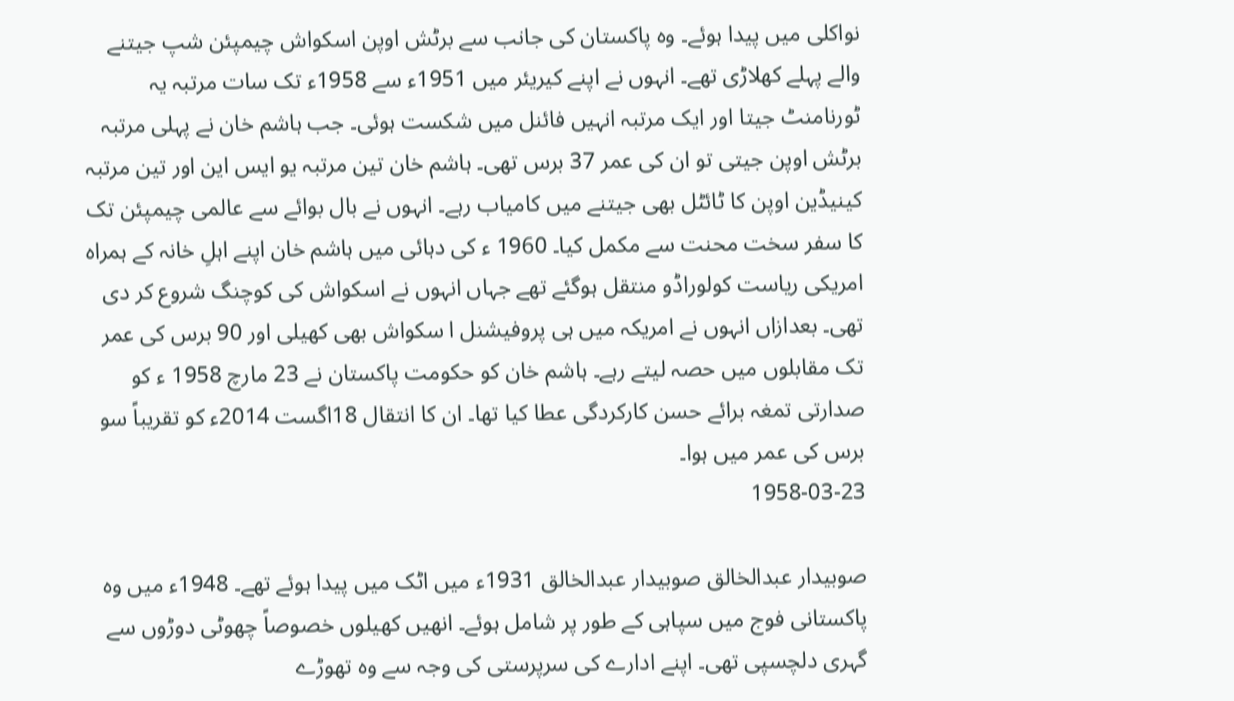نواکلی میں پیدا ہوئے۔ وہ پاکستان کی جانب سے برٹش اوپن اسکواش چیمپئن شپ جیتنے والے پہلے کھلاڑی تھے۔ انہوں نے اپنے کیریئر میں 1951ء سے 1958ء تک سات مرتبہ یہ ٹورنامنٹ جیتا اور ایک مرتبہ انہیں فائنل میں شکست ہوئی۔ جب ہاشم خان نے پہلی مرتبہ برٹش اوپن جیتی تو ان کی عمر 37 برس تھی۔ ہاشم خان تین مرتبہ یو ایس این اور تین مرتبہ کینیڈین اوپن کا ٹائٹل بھی جیتنے میں کامیاب رہے۔ انہوں نے بال بوائے سے عالمی چیمپئن تک کا سفر سخت محنت سے مکمل کیا۔ 1960 ء کی دہائی میں ہاشم خان اپنے اہلِ خانہ کے ہمراہ امریکی ریاست کولوراڈو منتقل ہوگئے تھے جہاں انہوں نے اسکواش کی کوچنگ شروع کر دی تھی۔ بعدازاں انہوں نے امریکہ میں ہی پروفیشنل ا سکواش بھی کھیلی اور 90 برس کی عمر تک مقابلوں میں حصہ لیتے رہے۔ ہاشم خان کو حکومت پاکستان نے 23 مارچ 1958 ء کو صدارتی تمغہ برائے حسن کارکردگی عطا کیا تھا۔ ان کا انتقال 18اگست 2014ء کو تقریباً سو برس کی عمر میں ہوا۔
1958-03-23

صوبیدار عبدالخالق صوبیدار عبدالخالق 1931ء میں اٹک میں پیدا ہوئے تھے۔ 1948ء میں وہ پاکستانی فوج میں سپاہی کے طور پر شامل ہوئے۔ انھیں کھیلوں خصوصاً چھوٹی دوڑوں سے گہری دلچسپی تھی۔ اپنے ادارے کی سرپرستی کی وجہ سے وہ تھوڑے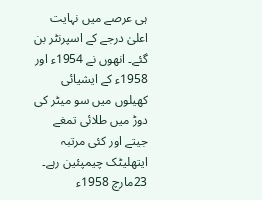ہی عرصے میں نہایت اعلیٰ درجے کے اسپرنٹر بن گئے۔ انھوں نے 1954ء اور 1958ء کے ایشیائی کھیلوں میں سو میٹر کی دوڑ میں طلائی تمغے جیتے اور کئی مرتبہ ایتھلیٹک چیمپئین رہے۔ 23مارچ 1958ء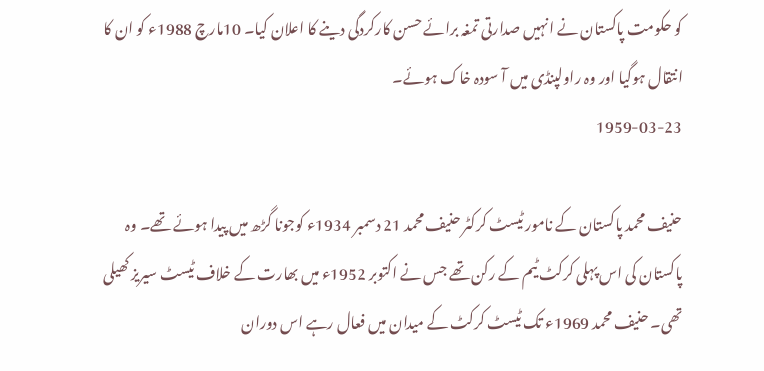کو حکومت پاکستان نے انہیں صدارتی تمغہ برائے حسن کارکردگی دینے کا اعلان کیا۔ 10مارچ 1988ء کو ان کا انتقال ہوگیا اور وہ راولپنڈی میں آ سودہ خاک ہوئے۔
1959-03-23

حنیف محمد پاکستان کے نامور ٹیسٹ کرکٹر حنیف محمد 21 دسمبر 1934ء کوجونا گڑھ میں پیدا ہوئے تھے۔ وہ پاکستان کی اس پہلی کرکٹ ٹیم کے رکن تھے جس نے اکتوبر 1952ء میں بھارت کے خلاف ٹیسٹ سیریز کھیلی تھی۔ حنیف محمد 1969ء تک ٹیسٹ کرکٹ کے میدان میں فعال رہے اس دوران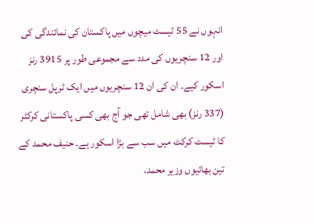انہوں نے 55 ٹیسٹ میچوں میں پاکستان کی نمائندگی کی اور 12 سنچریوں کی مدد سے مجموعی طور پر 3915 رنز اسکور کیے۔ ان کی ان 12 سنچریوں میں ایک ٹرپل سنچری (337 رنز) بھی شامل تھی جو آج بھی کسی پاکستانی کرکٹر کا ٹیسٹ کرکٹ میں سب سے بڑا اسکور ہے۔ حنیف محمد کے تین بھائیوں وزیر محمد،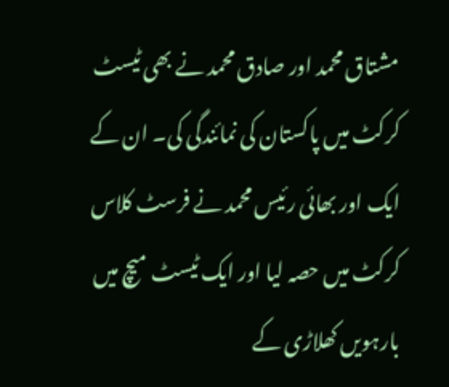مشتاق محمد اور صادق محمد نے بھی ٹیسٹ کرکٹ میں پاکستان کی نمائندگی کی۔ ان کے ایک اور بھائی رئیس محمد نے فرسٹ کلاس کرکٹ میں حصہ لیا اور ایک ٹیسٹ میچ میں بارہویں کھلاڑی کے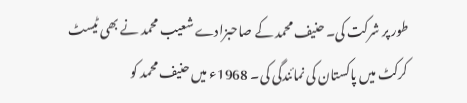طور پر شرکت کی۔ حنیف محمد کے صاحبزادے شعیب محمد نے بھی ٹیسٹ کرکٹ میں پاکستان کی نمائندگی کی۔ 1968ء میں حنیف محمد کو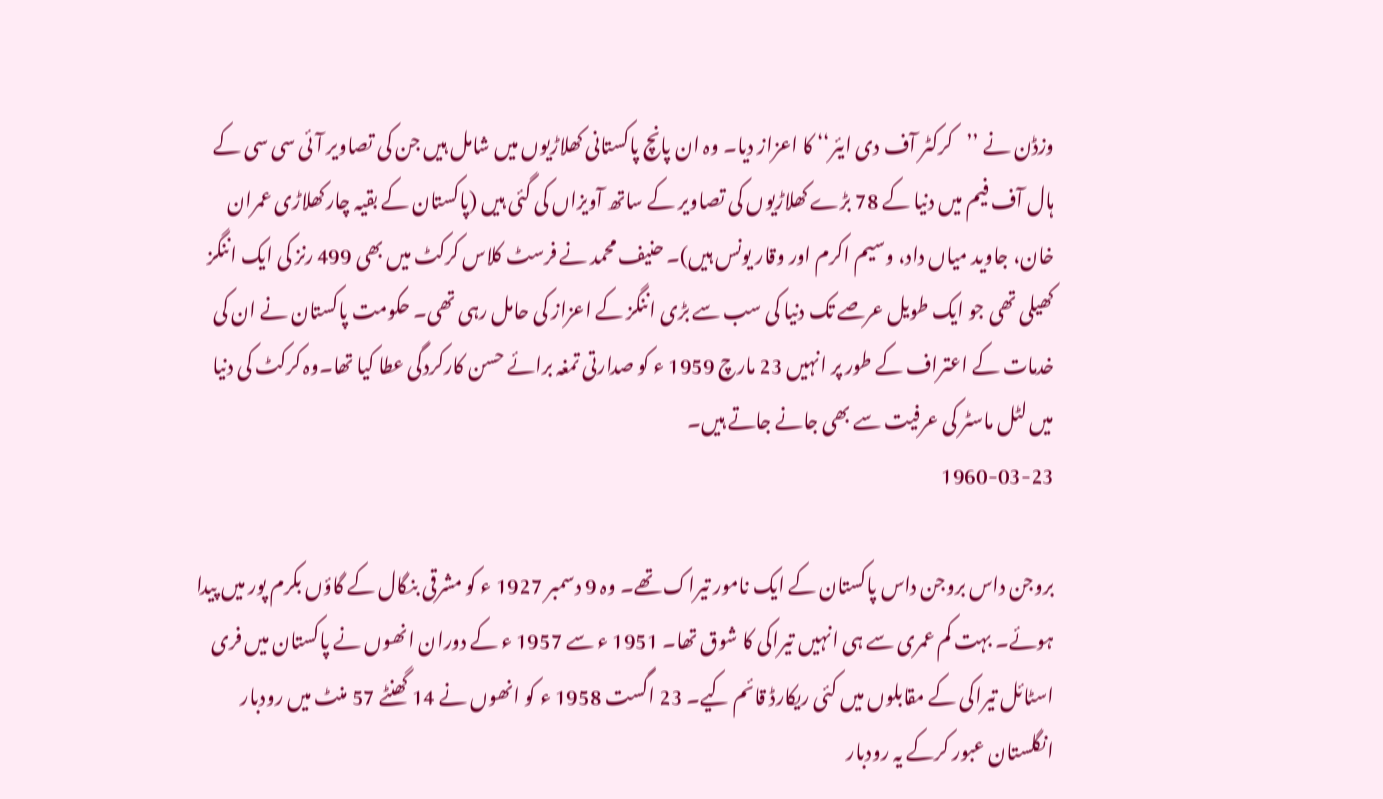وزڈن نے ’’کرکٹر آف دی ایئر‘‘ کا اعزاز دیا۔ وہ ان پانچ پاکستانی کھلاڑیوں میں شامل ہیں جن کی تصاویر آئی سی سی کے ہال آف فیم میں دنیا کے 78 بڑے کھلاڑیوں کی تصاویر کے ساتھ آویزاں کی گئی ہیں (پاکستان کے بقیہ چارکھلاڑی عمران خان، جاوید میاں داد، وسیم اکرم اور وقار یونس ہیں)۔ حنیف محمد نے فرسٹ کلاس کرکٹ میں بھی 499 رنز کی ایک اننگز کھیلی تھی جو ایک طویل عرصے تک دنیا کی سب سے بڑی اننگز کے اعزاز کی حامل رہی تھی۔ حکومت پاکستان نے ان کی خدمات کے اعتراف کے طور پر انہیں 23 مارچ 1959 ء کو صدارتی تمغہ برائے حسن کارکردگی عطا کیا تھا۔وہ کرکٹ کی دنیا میں لٹل ماسٹر کی عرفیت سے بھی جانے جاتے ہیں۔
1960-03-23

بروجن داس بروجن داس پاکستان کے ایک نامور تیراک تھے۔ وہ 9 دسمبر 1927 ء کو مشرقی بنگال کے گاؤں بکرم پور میں پیدا ہوئے۔ بہت کم عمری سے ہی انہیں تیراکی کا شوق تھا۔ 1951 ء سے 1957 ء کے دوران انھوں نے پاکستان میں فری اسٹائل تیراکی کے مقابلوں میں کئی ریکارڈ قائم کیے۔ 23 اگست 1958 ء کو انھوں نے 14 گھنٹے 57 منٹ میں رودبار انگلستان عبور کرکے یہ رودبار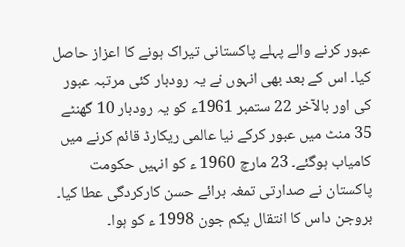عبور کرنے والے پہلے پاکستانی تیراک ہونے کا اعزاز حاصل کیا۔ اس کے بعد بھی انہوں نے یہ رودبار کئی مرتبہ عبور کی اور بالآخر 22 ستمبر 1961ء کو یہ رودبار 10 گھنٹے 35 منٹ میں عبور کرکے نیا عالمی ریکارڈ قائم کرنے میں کامیاب ہوگئے۔ 23 مارچ 1960 ء کو انہیں حکومت پاکستان نے صدارتی تمغہ برائے حسن کارکردگی عطا کیا۔ بروجن داس کا انتقال یکم جون 1998 ء کو ہوا۔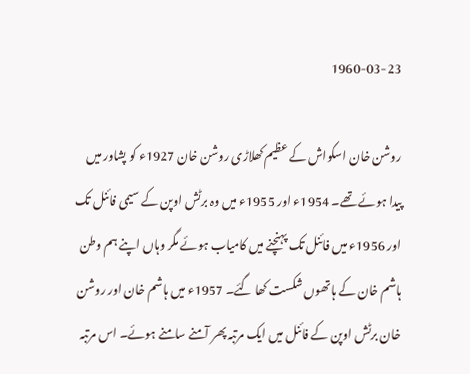1960-03-23

روشن خان اسکواش کے عظیم کھلاڑی روشن خان 1927ء کو پشاور میں پیدا ہوئے تھے۔ 1954ء اور 1955ء میں وہ برٹش اوپن کے سیمی فائنل تک اور 1956ء میں فائنل تک پہنچنے میں کامیاب ہوئے مگر وہاں اپنے ہم وطن ہاشم خان کے ہاتھوں شکست کھا گئے۔ 1957ء میں ہاشم خان اور روشن خان برٹش اوپن کے فائنل میں ایک مرتبہ پھر آمنے سامنے ہوئے۔ اس مرتبہ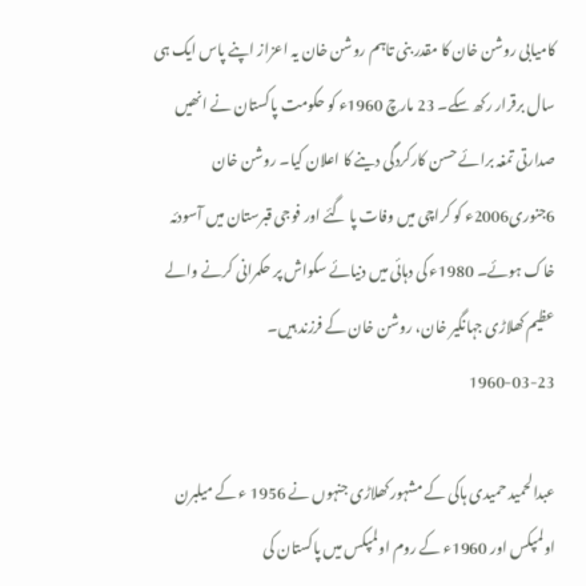کامیابی روشن خان کا مقدر بنی تاہم روشن خان یہ اعزاز اپنے پاس ایک ہی سال برقرار رکھ سکے۔ 23 مارچ 1960ء کو حکومت پاکستان نے انھیں صدارتی تمغہ برائے حسن کارکردگی دینے کا اعلان کیا۔ روشن خان 6جنوری2006ء کو کراچی میں وفات پا گئے اور فوجی قبرستان میں آسودئہ خاک ہوئے۔ 1980ء کی دہائی میں دنیائے سکواش پر حکمرانی کرنے والے عظیم کھلاڑی جہانگیر خان، روشن خان کے فرزند ہیں۔
1960-03-23

عبدالحمید حمیدی ہاکی کے مشہور کھلاڑی جنہوں نے 1956 ء کے میلبرن اولمپکس اور 1960ء کے روم اولمپکس میں پاکستان کی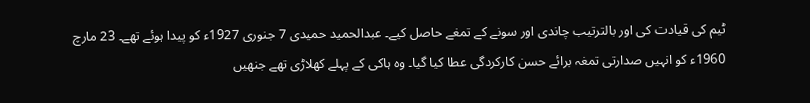ٹیم کی قیادت کی اور بالترتیب چاندی اور سونے کے تمغے حاصل کیے۔ عبدالحمید حمیدی 7 جنوری 1927ء کو پیدا ہوئے تھے۔ 23 مارچ 1960ء کو انہیں صدارتی تمغہ برائے حسن کارکردگی عطا کیا گیا۔ وہ ہاکی کے پہلے کھلاڑی تھے جنھیں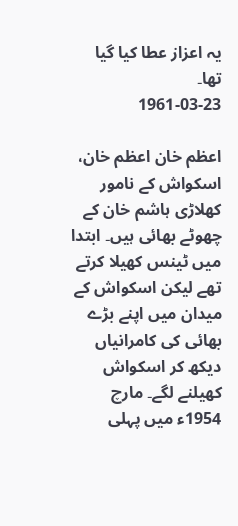یہ اعزاز عطا کیا گیا تھا۔
1961-03-23

اعظم خان اعظم خان، اسکواش کے نامور کھلاڑی ہاشم خان کے چھوٹے بھائی ہیں۔ ابتدا میں ٹینس کھیلا کرتے تھے لیکن اسکواش کے میدان میں اپنے بڑے بھائی کی کامرانیاں دیکھ کر اسکواش کھیلنے لگے۔ مارچ 1954ء میں پہلی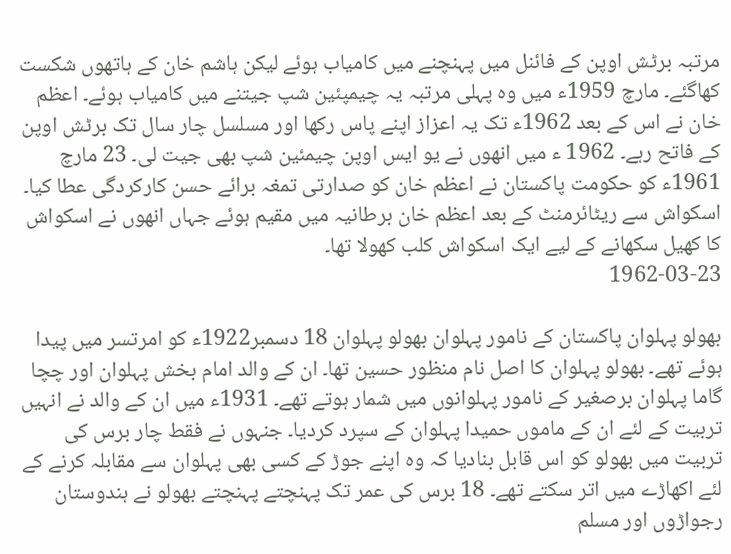مرتبہ برٹش اوپن کے فائنل میں پہنچنے میں کامیاب ہوئے لیکن ہاشم خان کے ہاتھوں شکست کھاگئے۔ مارچ 1959ء میں وہ پہلی مرتبہ یہ چیمپئین شپ جیتنے میں کامیاب ہوئے۔ اعظم خان نے اس کے بعد 1962ء تک یہ اعزاز اپنے پاس رکھا اور مسلسل چار سال تک برٹش اوپن کے فاتح رہے۔ 1962 ء میں انھوں نے یو ایس اوپن چیمئین شپ بھی جیت لی۔ 23 مارچ 1961ء کو حکومت پاکستان نے اعظم خان کو صدارتی تمغہ برائے حسن کارکردگی عطا کیا۔ اسکواش سے ریٹائرمنٹ کے بعد اعظم خان برطانیہ میں مقیم ہوئے جہاں انھوں نے اسکواش کا کھیل سکھانے کے لیے ایک اسکواش کلب کھولا تھا۔
1962-03-23

بھولو پہلوان پاکستان کے نامور پہلوان بھولو پہلوان 18 دسمبر1922ء کو امرتسر میں پیدا ہوئے تھے۔ بھولو پہلوان کا اصل نام منظور حسین تھا۔ ان کے والد امام بخش پہلوان اور چچا گاما پہلوان برصغیر کے نامور پہلوانوں میں شمار ہوتے تھے۔ 1931ء میں ان کے والد نے انہیں تربیت کے لئے ان کے ماموں حمیدا پہلوان کے سپرد کردیا۔ جنہوں نے فقط چار برس کی تربیت میں بھولو کو اس قابل بنادیا کہ وہ اپنے جوڑ کے کسی بھی پہلوان سے مقابلہ کرنے کے لئے اکھاڑے میں اتر سکتے تھے۔ 18 برس کی عمر تک پہنچتے پہنچتے بھولو نے ہندوستان رجواڑوں اور مسلم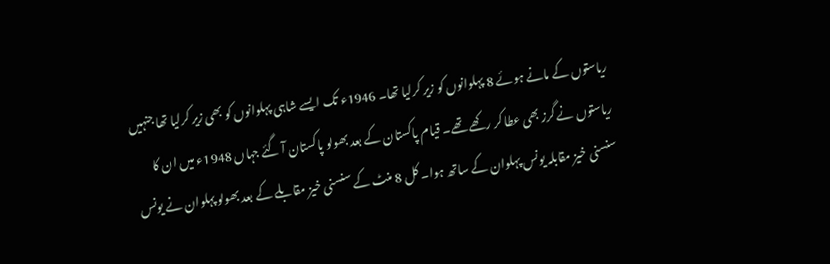ریاستوں کے مانے ہوئے 8 پہلوانوں کو زیر کرلیا تھا۔ 1946ء تک ایسے شاہی پہلوانوں کو بھی زیر کرلیا تھا جنہیں ریاستوں نے گرز بھی عطا کر رکھے تھے۔ قیام پاکستان کے بعد بھولو پاکستان آ گئے جہاں 1948ء میں ان کا سنسنی خیز مقابلہ یونس پہلوان کے ساتھ ہوا۔ کل 8 منٹ کے سنسنی خیز مقابلے کے بعد بھولو پہلوان نے یونس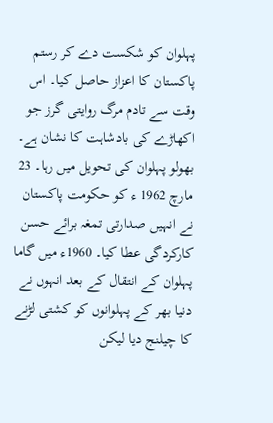پہلوان کو شکست دے کر رستم پاکستان کا اعزاز حاصل کیا۔ اس وقت سے تادم مرگ روایتی گرز جو اکھاڑے کی بادشاہت کا نشان ہے۔ بھولو پہلوان کی تحویل میں رہا۔ 23 مارچ 1962 ء کو حکومت پاکستان نے انہیں صدارتی تمغہ برائے حسن کارکردگی عطا کیا۔ 1960ء میں گاما پہلوان کے انتقال کے بعد انہوں نے دنیا بھر کے پہلوانوں کو کشتی لڑنے کا چیلنج دیا لیکن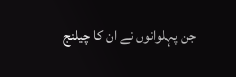جن پہلوانوں نے ان کا چیلنج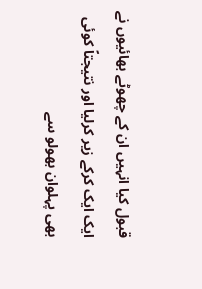قبول کیا انہیں ان کے چھوٹے بھائیوں نے ایک ایک کرکے زیر کرلیا اور نتیجتاً کوئی بھی پہلوان بھولو سے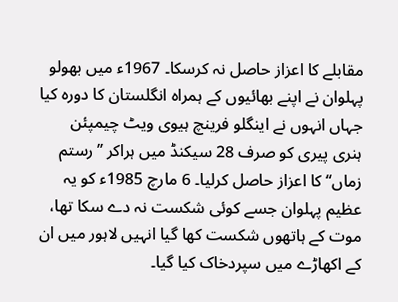مقابلے کا اعزاز حاصل نہ کرسکا۔ 1967ء میں بھولو پہلوان نے اپنے بھائیوں کے ہمراہ انگلستان کا دورہ کیا جہاں انہوں نے اینگلو فرینچ ہیوی ویٹ چیمپئن ہنری پیری کو صرف 28 سیکنڈ میں ہراکر ’’رستم زماں‘‘ کا اعزاز حاصل کرلیا۔ 6 مارچ 1985ء کو یہ عظیم پہلوان جسے کوئی شکست نہ دے سکا تھا، موت کے ہاتھوں شکست کھا گیا انہیں لاہور میں ان کے اکھاڑے میں سپردخاک کیا گیا۔